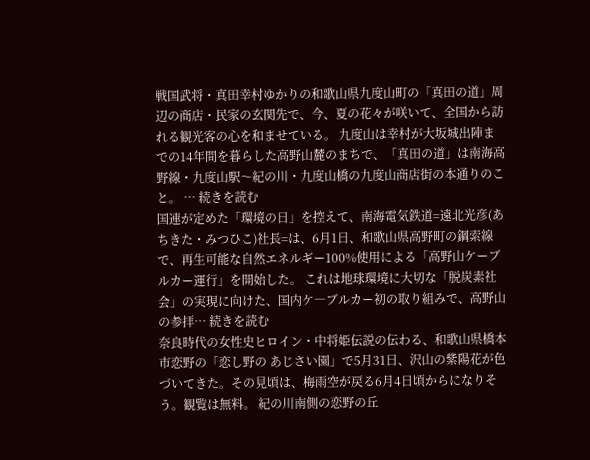戦国武将・真田幸村ゆかりの和歌山県九度山町の「真田の道」周辺の商店・民家の玄関先で、今、夏の花々が咲いて、全国から訪れる観光客の心を和ませている。 九度山は幸村が大坂城出陣までの14年間を暮らした高野山麓のまちで、「真田の道」は南海高野線・九度山駅〜紀の川・九度山橋の九度山商店街の本通りのこと。 … 続きを読む
国連が定めた「環境の日」を控えて、南海電気鉄道=遠北光彦(あちきた・みつひこ)社長=は、6月1日、和歌山県高野町の鋼索線で、再生可能な自然エネルギー100%使用による「高野山ケーブルカー運行」を開始した。 これは地球環境に大切な「脱炭素社会」の実現に向けた、国内ケ―ブルカー初の取り組みで、高野山の参拝… 続きを読む
奈良時代の女性史ヒロイン・中将姫伝説の伝わる、和歌山県橋本市恋野の「恋し野の あじさい園」で5月31日、沢山の紫陽花が色づいてきた。その見頃は、梅雨空が戻る6月4日頃からになりそう。観覧は無料。 紀の川南側の恋野の丘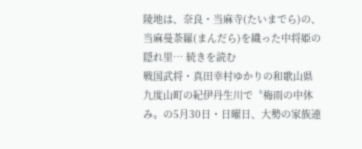陵地は、奈良・当麻寺(たいまでら)の、当麻曼荼羅(まんだら)を織った中将姫の隠れ里… 続きを読む
戦国武将・真田幸村ゆかりの和歌山県九度山町の紀伊丹生川で〝梅雨の中休み〟の5月30日・日曜日、大勢の家族連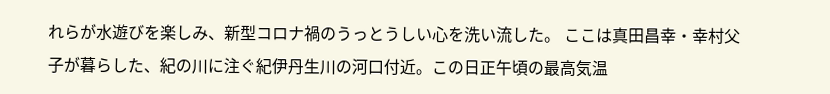れらが水遊びを楽しみ、新型コロナ禍のうっとうしい心を洗い流した。 ここは真田昌幸・幸村父子が暮らした、紀の川に注ぐ紀伊丹生川の河口付近。この日正午頃の最高気温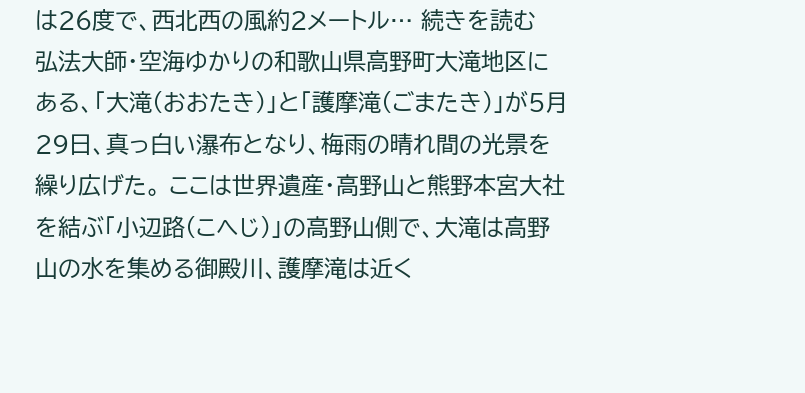は26度で、西北西の風約2メートル… 続きを読む
弘法大師・空海ゆかりの和歌山県高野町大滝地区にある、「大滝(おおたき)」と「護摩滝(ごまたき)」が5月29日、真っ白い瀑布となり、梅雨の晴れ間の光景を繰り広げた。 ここは世界遺産・高野山と熊野本宮大社を結ぶ「小辺路(こへじ)」の高野山側で、大滝は高野山の水を集める御殿川、護摩滝は近く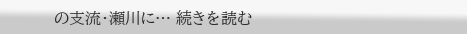の支流・瀬川に… 続きを読む